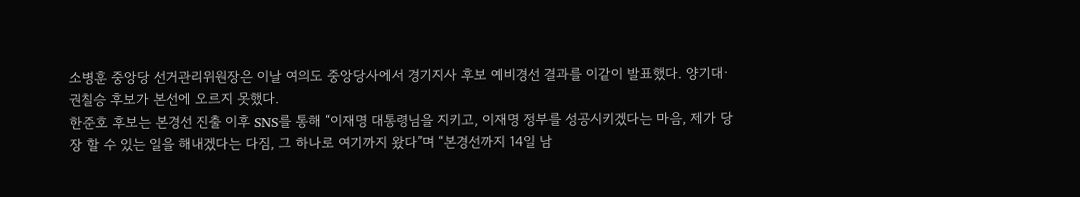소병훈 중앙당 선거관리위원장은 이날 여의도 중앙당사에서 경기지사 후보 예비경선 결과를 이같이 발표했다. 양기대·권칠승 후보가 본선에 오르지 못했다.
한준호 후보는 본경선 진출 이후 SNS를 통해 “이재명 대통령님을 지키고, 이재명 정부를 성공시키겠다는 마음, 제가 당장 할 수 있는 일을 해내겠다는 다짐, 그 하나로 여기까지 왔다”며 “본경선까지 14일 남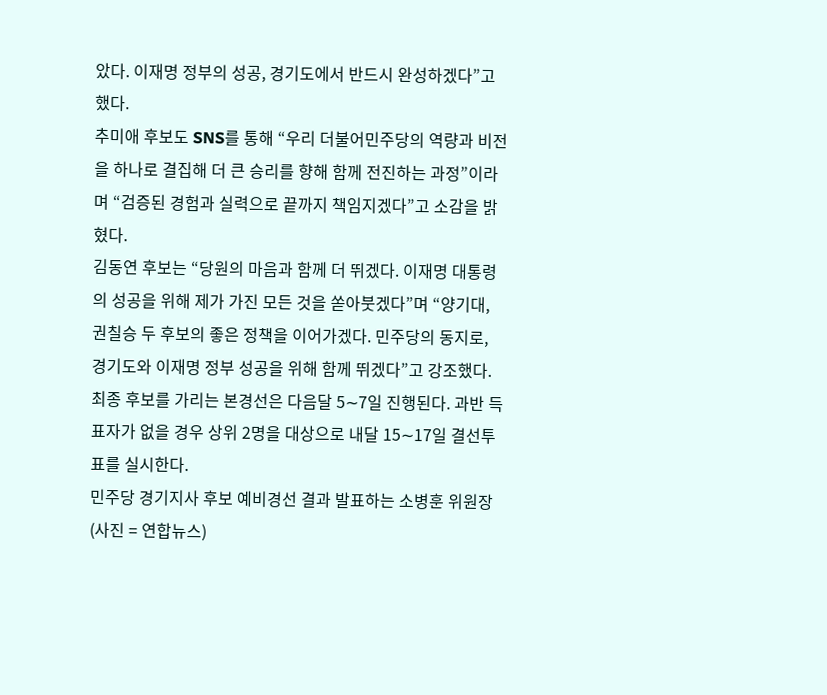았다. 이재명 정부의 성공, 경기도에서 반드시 완성하겠다”고 했다.
추미애 후보도 SNS를 통해 “우리 더불어민주당의 역량과 비전을 하나로 결집해 더 큰 승리를 향해 함께 전진하는 과정”이라며 “검증된 경험과 실력으로 끝까지 책임지겠다”고 소감을 밝혔다.
김동연 후보는 “당원의 마음과 함께 더 뛰겠다. 이재명 대통령의 성공을 위해 제가 가진 모든 것을 쏟아붓겠다”며 “양기대, 권칠승 두 후보의 좋은 정책을 이어가겠다. 민주당의 동지로, 경기도와 이재명 정부 성공을 위해 함께 뛰겠다”고 강조했다.
최종 후보를 가리는 본경선은 다음달 5∼7일 진행된다. 과반 득표자가 없을 경우 상위 2명을 대상으로 내달 15∼17일 결선투표를 실시한다.
민주당 경기지사 후보 예비경선 결과 발표하는 소병훈 위원장(사진 = 연합뉴스)